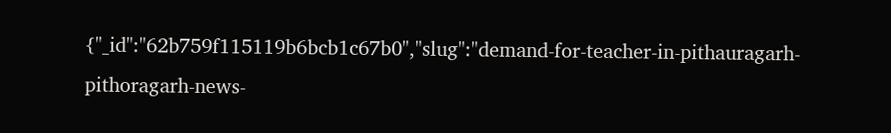{"_id":"62b759f115119b6bcb1c67b0","slug":"demand-for-teacher-in-pithauragarh-pithoragarh-news-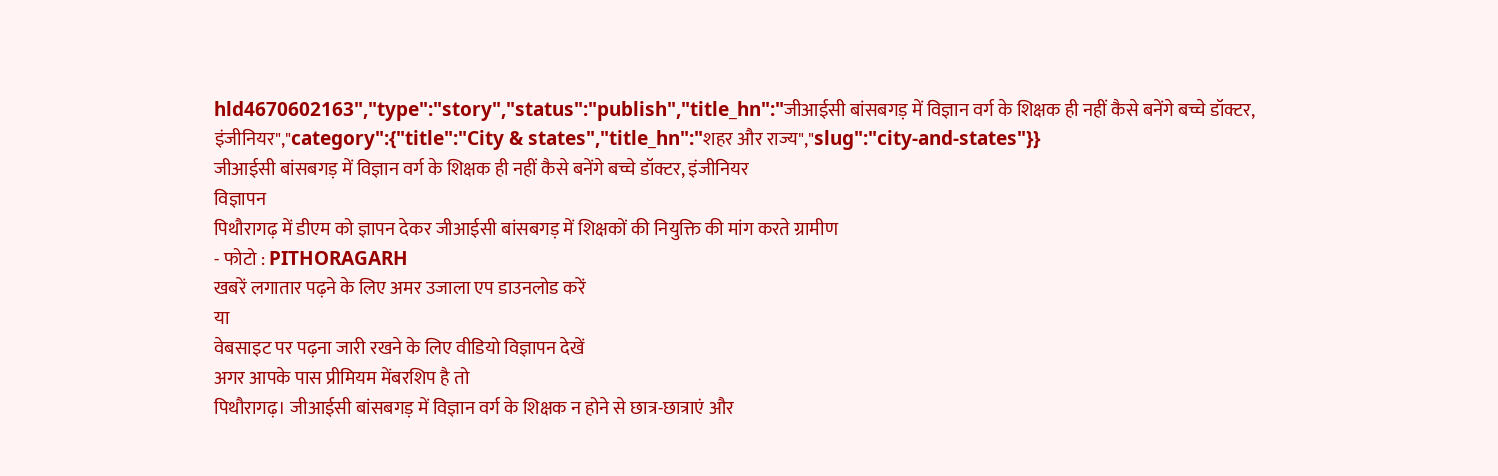hld4670602163","type":"story","status":"publish","title_hn":"जीआईसी बांसबगड़ में विज्ञान वर्ग के शिक्षक ही नहीं कैसे बनेंगे बच्चे डॉक्टर, इंजीनियर","category":{"title":"City & states","title_hn":"शहर और राज्य","slug":"city-and-states"}}
जीआईसी बांसबगड़ में विज्ञान वर्ग के शिक्षक ही नहीं कैसे बनेंगे बच्चे डॉक्टर, इंजीनियर
विज्ञापन
पिथौरागढ़ में डीएम को ज्ञापन देकर जीआईसी बांसबगड़ में शिक्षकों की नियुक्ति की मांग करते ग्रामीण
- फोटो : PITHORAGARH
खबरें लगातार पढ़ने के लिए अमर उजाला एप डाउनलोड करें
या
वेबसाइट पर पढ़ना जारी रखने के लिए वीडियो विज्ञापन देखें
अगर आपके पास प्रीमियम मेंबरशिप है तो
पिथौरागढ़। जीआईसी बांसबगड़ में विज्ञान वर्ग के शिक्षक न होने से छात्र-छात्राएं और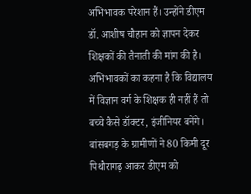अभिभावक परेशान हैं। उन्होंने डीएम डॉ. आशीष चौहान को ज्ञापन देकर शिक्षकों की तैनाती की मांग की है। अभिभावकों का कहना है कि विद्यालय में विज्ञान वर्ग के शिक्षक ही नहीं हैं तो बच्चे कैसे डॉक्टर, इंजीनियर बनेंगे।
बांसबगड़ के ग्रामीणों ने 80 किमी दूर पिथौरागढ़ आकर डीएम को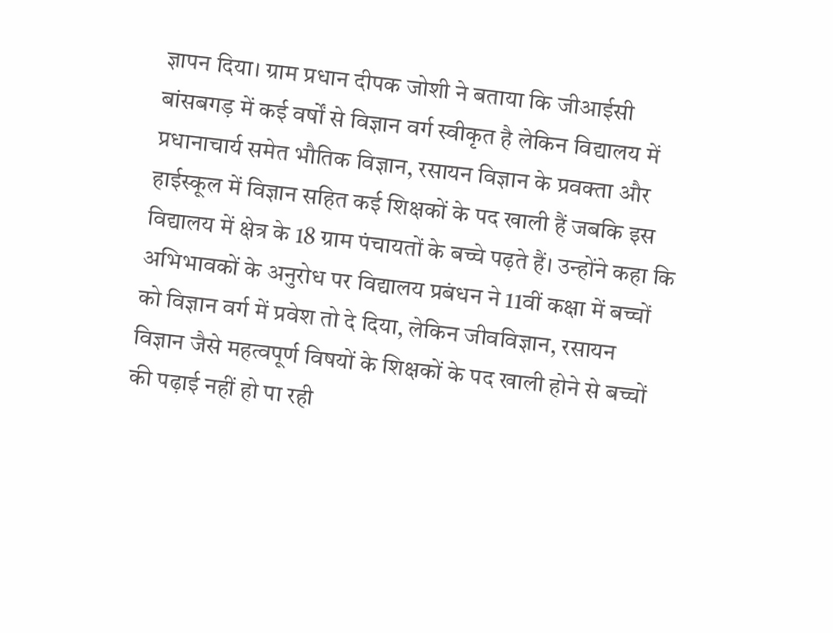ज्ञापन दिया। ग्राम प्रधान दीपक जोशी ने बताया कि जीआईसी बांसबगड़ में कई वर्षों से विज्ञान वर्ग स्वीकृत है लेकिन विद्यालय में प्रधानाचार्य समेत भौतिक विज्ञान, रसायन विज्ञान के प्रवक्ता और हाईस्कूल में विज्ञान सहित कई शिक्षकों के पद खाली हैं जबकि इस विद्यालय में क्षेत्र के 18 ग्राम पंचायतों के बच्चे पढ़ते हैं। उन्होंने कहा कि अभिभावकों के अनुरोध पर विद्यालय प्रबंधन ने 11वीं कक्षा में बच्चों को विज्ञान वर्ग में प्रवेश तो दे दिया, लेकिन जीवविज्ञान, रसायन विज्ञान जैसे महत्वपूर्ण विषयों के शिक्षकों के पद खाली होने से बच्चों की पढ़ाई नहीं हो पा रही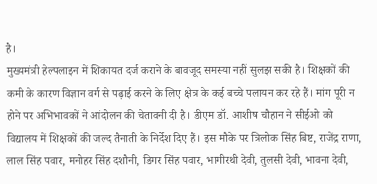है।
मुख्यमंत्री हेल्पलाइन में शिकायत दर्ज कराने के बावजूद समस्या नहीं सुलझ सकी है। शिक्षकों की कमी के कारण विज्ञान वर्ग से पढ़ाई करने के लिए क्षेत्र के कई बच्चे पलायन कर रहे हैं। मांग पूरी न होने पर अभिभावकों ने आंदोलन की चेतावनी दी है। डीएम डॉ. आशीष चौहान ने सीईओ को विद्यालय में शिक्षकों की जल्द तैनाती के निर्देश दिए हैं। इस मौके पर त्रिलोक सिंह बिष्ट, राजेंद्र राणा, लाल सिंह पवार, मनोहर सिंह दशौनी, डिगर सिंह पवार, भागीरथी देवी, तुलसी देवी, भावना देवी,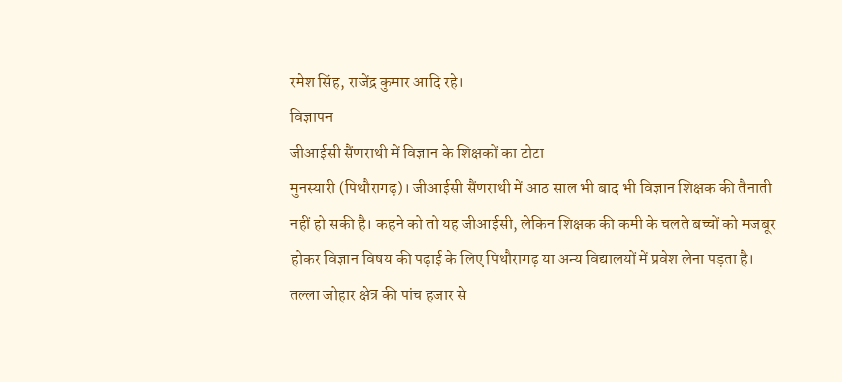रमेश सिंह, राजेंद्र कुमार आदि रहे।
विज्ञापन
जीआईसी सैंणराथी में विज्ञान के शिक्षकों का टोटा
मुनस्यारी (पिथौरागढ़)। जीआईसी सैंणराथी में आठ साल भी बाद भी विज्ञान शिक्षक की तैनाती नहीं हो सकी है। कहने को तो यह जीआईसी, लेकिन शिक्षक की कमी के चलते बच्चों को मजबूर होकर विज्ञान विषय की पढ़ाई के लिए पिथौरागढ़ या अन्य विद्यालयों में प्रवेश लेना पड़ता है।
तल्ला जोहार क्षेत्र की पांच हजार से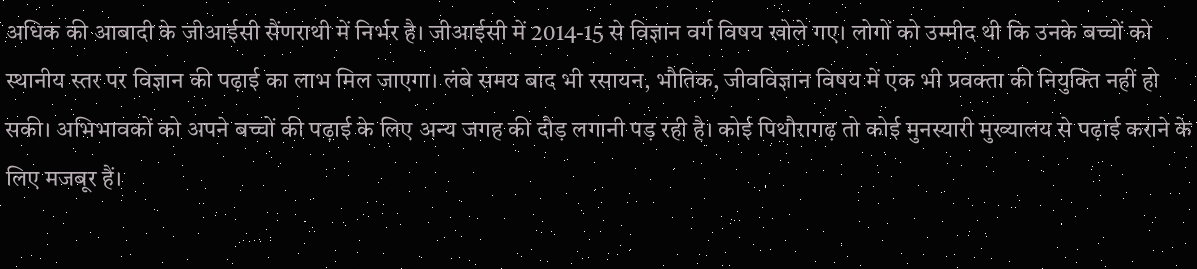अधिक की आबादी के जीआईसी सैंणराथी में निर्भर है। जीआईसी में 2014-15 से विज्ञान वर्ग विषय खोले गए। लोगों को उम्मीद थी कि उनके बच्चों को स्थानीय स्तर पर विज्ञान की पढ़ाई का लाभ मिल जाएगा। लंबे समय बाद भी रसायन, भौतिक, जीवविज्ञान विषय में एक भी प्रवक्ता की नियुक्ति नहीं हो सकी। अभिभावकों को अपने बच्चों की पढ़ाई के लिए अन्य जगह की दौड़ लगानी पड़ रही है। कोई पिथौरागढ़ तो कोई मुनस्यारी मुख्यालय से पढ़ाई कराने के लिए मजबूर हैं।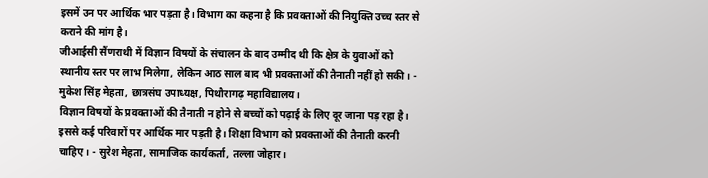इसमें उन पर आर्थिक भार पड़ता है। विभाग का कहना है कि प्रवक्ताओं की नियुक्ति उच्च स्तर से कराने की मांग है।
जीआईसी सैंणराथी में विज्ञान विषयों के संचालन के बाद उम्मीद थी कि क्षेत्र के युवाओं को स्थानीय स्तर पर लाभ मिलेगा, लेकिन आठ साल बाद भी प्रवक्ताओं की तैनाती नहीं हो सकी। - मुकेश सिंह मेहता, छात्रसंघ उपाध्यक्ष, पिथौरागढ़ महाविद्यालय।
विज्ञान विषयों के प्रवक्ताओं की तैनाती न होने से बच्चों को पढ़ाई के लिए दूर जाना पड़ रहा है। इससे कई परिवारों पर आर्थिक मार पड़ती है। शिक्षा विभाग को प्रवक्ताओं की तैनाती करनी चाहिए। - सुरेश मेहता, सामाजिक कार्यकर्ता, तल्ला जोहार।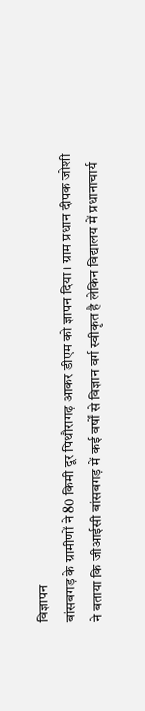विज्ञापन
बांसबगड़ के ग्रामीणों ने 80 किमी दूर पिथौरागढ़ आकर डीएम को ज्ञापन दिया। ग्राम प्रधान दीपक जोशी ने बताया कि जीआईसी बांसबगड़ में कई वर्षों से विज्ञान वर्ग स्वीकृत है लेकिन विद्यालय में प्रधानाचार्य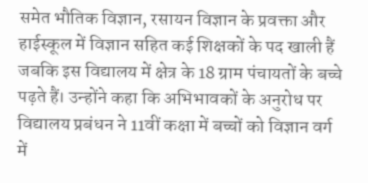समेत भौतिक विज्ञान, रसायन विज्ञान के प्रवक्ता और हाईस्कूल में विज्ञान सहित कई शिक्षकों के पद खाली हैं जबकि इस विद्यालय में क्षेत्र के 18 ग्राम पंचायतों के बच्चे पढ़ते हैं। उन्होंने कहा कि अभिभावकों के अनुरोध पर विद्यालय प्रबंधन ने 11वीं कक्षा में बच्चों को विज्ञान वर्ग में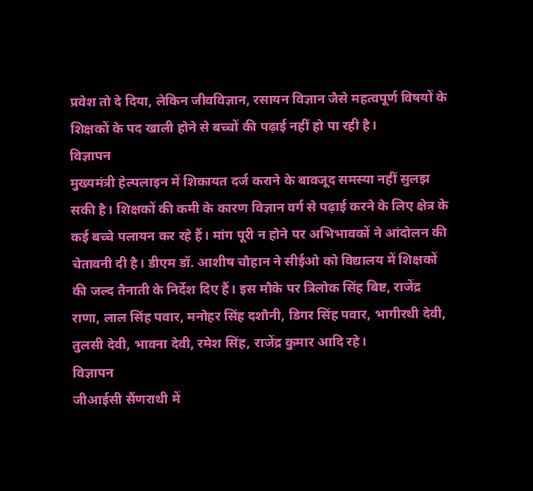प्रवेश तो दे दिया, लेकिन जीवविज्ञान, रसायन विज्ञान जैसे महत्वपूर्ण विषयों के शिक्षकों के पद खाली होने से बच्चों की पढ़ाई नहीं हो पा रही है।
विज्ञापन
मुख्यमंत्री हेल्पलाइन में शिकायत दर्ज कराने के बावजूद समस्या नहीं सुलझ सकी है। शिक्षकों की कमी के कारण विज्ञान वर्ग से पढ़ाई करने के लिए क्षेत्र के कई बच्चे पलायन कर रहे हैं। मांग पूरी न होने पर अभिभावकों ने आंदोलन की चेतावनी दी है। डीएम डॉ. आशीष चौहान ने सीईओ को विद्यालय में शिक्षकों की जल्द तैनाती के निर्देश दिए हैं। इस मौके पर त्रिलोक सिंह बिष्ट, राजेंद्र राणा, लाल सिंह पवार, मनोहर सिंह दशौनी, डिगर सिंह पवार, भागीरथी देवी, तुलसी देवी, भावना देवी, रमेश सिंह, राजेंद्र कुमार आदि रहे।
विज्ञापन
जीआईसी सैंणराथी में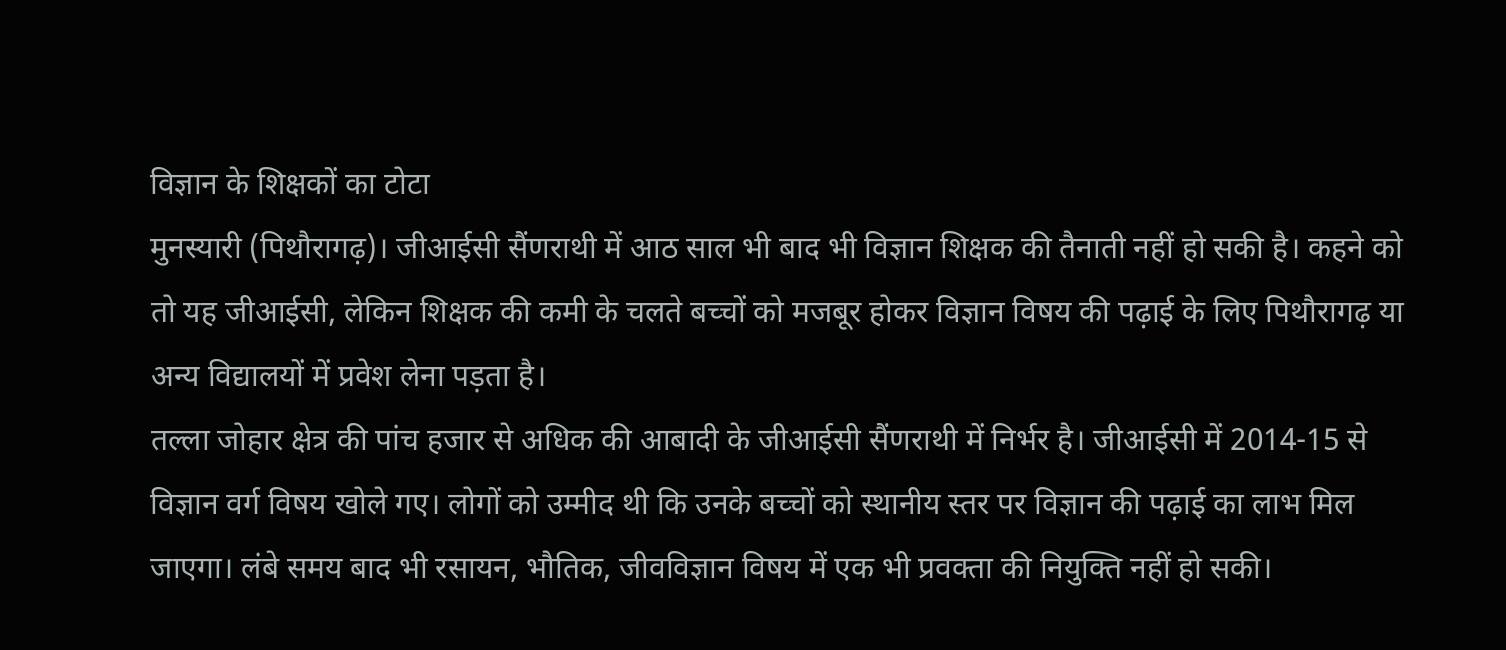विज्ञान के शिक्षकों का टोटा
मुनस्यारी (पिथौरागढ़)। जीआईसी सैंणराथी में आठ साल भी बाद भी विज्ञान शिक्षक की तैनाती नहीं हो सकी है। कहने को तो यह जीआईसी, लेकिन शिक्षक की कमी के चलते बच्चों को मजबूर होकर विज्ञान विषय की पढ़ाई के लिए पिथौरागढ़ या अन्य विद्यालयों में प्रवेश लेना पड़ता है।
तल्ला जोहार क्षेत्र की पांच हजार से अधिक की आबादी के जीआईसी सैंणराथी में निर्भर है। जीआईसी में 2014-15 से विज्ञान वर्ग विषय खोले गए। लोगों को उम्मीद थी कि उनके बच्चों को स्थानीय स्तर पर विज्ञान की पढ़ाई का लाभ मिल जाएगा। लंबे समय बाद भी रसायन, भौतिक, जीवविज्ञान विषय में एक भी प्रवक्ता की नियुक्ति नहीं हो सकी।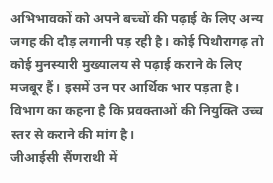अभिभावकों को अपने बच्चों की पढ़ाई के लिए अन्य जगह की दौड़ लगानी पड़ रही है। कोई पिथौरागढ़ तो कोई मुनस्यारी मुख्यालय से पढ़ाई कराने के लिए मजबूर हैं। इसमें उन पर आर्थिक भार पड़ता है। विभाग का कहना है कि प्रवक्ताओं की नियुक्ति उच्च स्तर से कराने की मांग है।
जीआईसी सैंणराथी में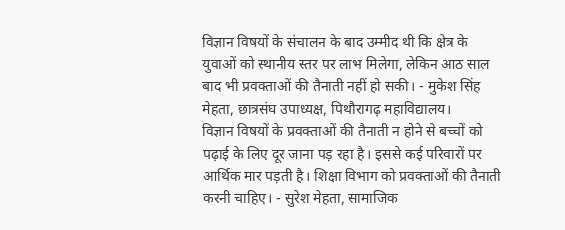विज्ञान विषयों के संचालन के बाद उम्मीद थी कि क्षेत्र के युवाओं को स्थानीय स्तर पर लाभ मिलेगा, लेकिन आठ साल बाद भी प्रवक्ताओं की तैनाती नहीं हो सकी। - मुकेश सिंह मेहता, छात्रसंघ उपाध्यक्ष, पिथौरागढ़ महाविद्यालय।
विज्ञान विषयों के प्रवक्ताओं की तैनाती न होने से बच्चों को पढ़ाई के लिए दूर जाना पड़ रहा है। इससे कई परिवारों पर आर्थिक मार पड़ती है। शिक्षा विभाग को प्रवक्ताओं की तैनाती करनी चाहिए। - सुरेश मेहता, सामाजिक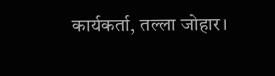कार्यकर्ता, तल्ला जोहार।